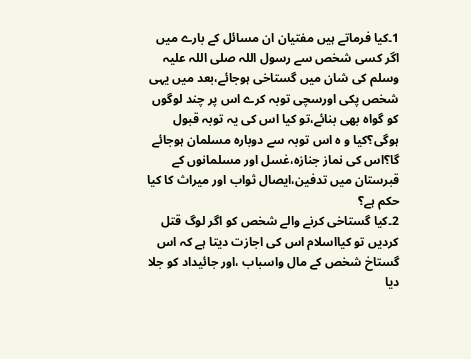1۔کیا فرماتے ہیں مفتیان ان مسائل کے بارے میں اگر کسی شخص سے رسول اللہ صلی اللہ علیہ وسلم کی شان میں گستاخی ہوجائے،بعد میں یہی شخص پکی اورسچی توبہ کرے اس پر چند لوگوں کو گواہ بھی بنائے،تو کیا اس کی یہ توبہ قبول ہوگی؟کیا و ہ اس توبہ سے دوبارہ مسلمان ہوجائے گا؟اس کی نماز جنازہ،غسل اور مسلمانوں کے قبرستان میں تدفین،ایصال ثواب اور میراث کا کیا حکم ہے؟
2۔کیا گستاخی کرنے والے شخص کو اگر لوگ قتل کردیں تو کیااسلام اس کی اجازت دیتا ہے کہ اس گستاخ شخص کے مال واسباب ،اور جائیداد کو جلا دیا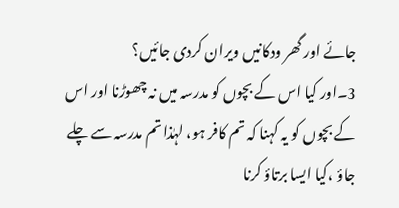جائے اور گھر ودکانیں ویران کردی جائیں؟
3۔اور کیا اس کے بچوں کو مدرسہ میں نہ چھوڑنا اور اس کے بچوں کو یہ کہنا کہ تم کافر ہو، لہٰذا تم مدرسہ سے چلے جاؤ ،کیا ایسا برتاؤ کرنا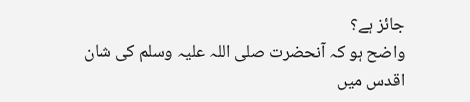جائز ہے؟
واضح ہو کہ آنحضرت صلی اللہ علیہ وسلم کی شان اقدس میں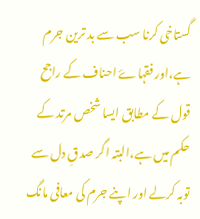گستاخی کرنا سب سے بد ترین جرم ہے،اور فقہاۓ احناف کے راجح قول کے مطابق ایسا شخص مرتد کے حکم میں ہے،البتہ اگر صدقِ دل سے توبہ کرلے اور اپنے جرم کی معافی مانگ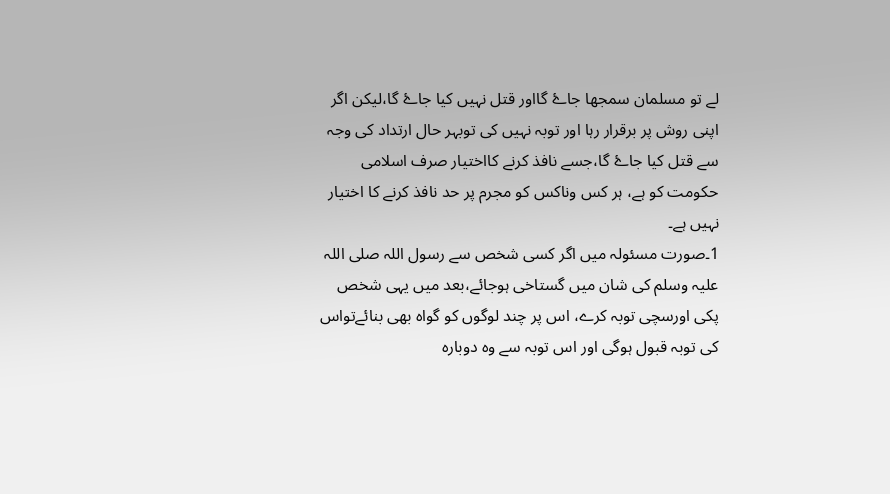لے تو مسلمان سمجھا جاۓ گااور قتل نہیں کیا جاۓ گا،لیکن اگر اپنی روش پر برقرار رہا اور توبہ نہیں کی توبہر حال ارتداد کی وجہ سے قتل کیا جاۓ گا،جسے نافذ کرنے کااختیار صرف اسلامی حکومت کو ہے، ہر کس وناکس کو مجرم پر حد نافذ کرنے کا اختیار نہیں ہے۔
1۔صورت مسئولہ میں اگر کسی شخص سے رسول اللہ صلی اللہ علیہ وسلم کی شان میں گستاخی ہوجائے،بعد میں یہی شخص پکی اورسچی توبہ کرے، اس پر چند لوگوں کو گواہ بھی بنائےتواس کی توبہ قبول ہوگی اور اس توبہ سے وہ دوبارہ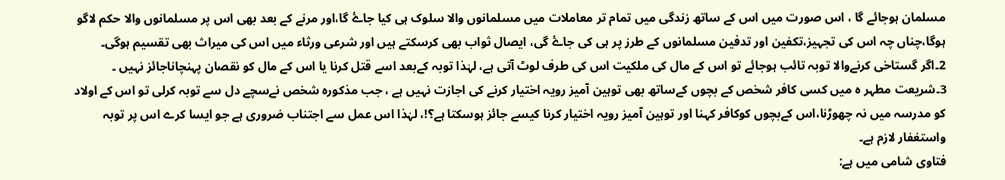مسلمان ہوجائے گا ، اس صورت میں اس کے ساتھ زندگی میں تمام تر معاملات میں مسلمانوں والا سلوک ہی کیا جاۓ گا،اور مرنے کے بعد بھی اس پر مسلمانوں والا حکم لاگو ہوگا،چناں چہ اس کی تجہیز،تکفین اور تدفین مسلمانوں کے طرز پر ہی کی جاۓ گی، ایصال ثواب بھی کرسکتے ہیں اور شرعی ورثاء میں اس کی میراث بھی تقسیم ہوگی۔
2۔اگر گستاخی کرنےوالا توبہ تائب ہوجائے تو اس کے مال کی ملکیت اس کی طرف لوٹ آتی ہے، لہٰذا توبہ کےبعد اسے قتل کرنا یا اس کے مال کو نقصان پہنچاناجائز نہیں ۔
3۔شریعت مطہر ہ میں کسی کافر شخص کے بچوں کےساتھ بھی توہین آمیز رویہ اختیار کرنے کی اجازت نہیں ہے ، جب مذکورہ شخص نےسچے دل سے توبہ کرلی تو اس کے اولاد کو مدرسہ میں نہ چھوڑنا،اس کےبچوں کوکافر کہنا اور توہین آمیز رویہ اختیار کرنا کیسے جائز ہوسکتا ہے؟!، لہٰذا اس عمل سے اجتناب ضروری ہے جو ایسا کرے اس پر توبہ واستغفار لازم ہے۔
فتاوی شامی میں ہے: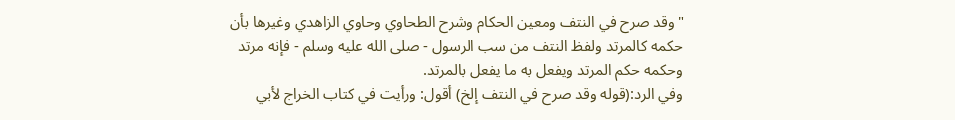"وقد صرح في النتف ومعين الحكام وشرح الطحاوي وحاوي الزاهدي وغيرها بأن حكمه كالمرتد ولفظ النتف من سب الرسول - صلى الله عليه وسلم - فإنه مرتد وحكمه حكم المرتد ويفعل به ما يفعل بالمرتد.
وفي الرد:(قوله وقد صرح في النتف إلخ) أقول: ورأيت في كتاب الخراج لأبي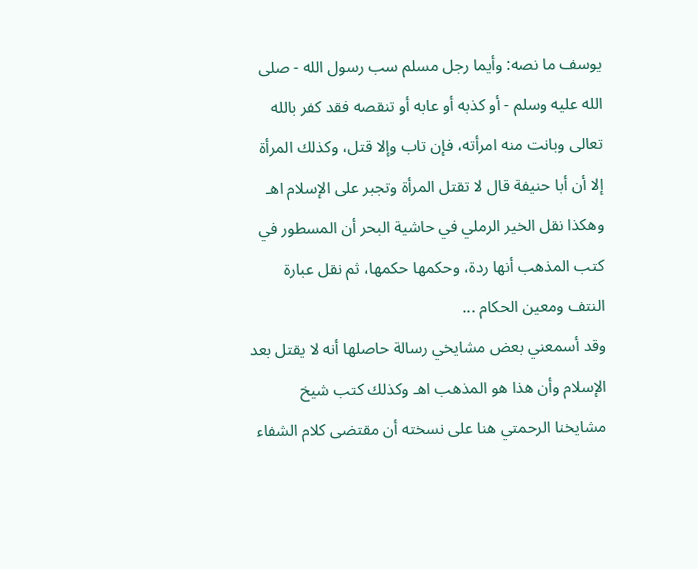يوسف ما نصه: وأيما رجل مسلم سب رسول الله - صلى الله عليه وسلم - أو كذبه أو عابه أو تنقصه فقد كفر بالله تعالى وبانت منه امرأته، فإن تاب وإلا قتل، وكذلك المرأة إلا أن أبا حنيفة قال لا تقتل المرأة وتجبر على الإسلام اهـ وهكذا نقل الخير الرملي في حاشية البحر أن المسطور في كتب المذهب أنها ردة، وحكمها حكمها، ثم نقل عبارة النتف ومعين الحكام ...
وقد أسمعني بعض مشايخي رسالة حاصلها أنه لا يقتل بعد الإسلام وأن هذا هو المذهب اهـ وكذلك كتب شيخ مشايخنا الرحمتي هنا على نسخته أن مقتضى كلام الشفاء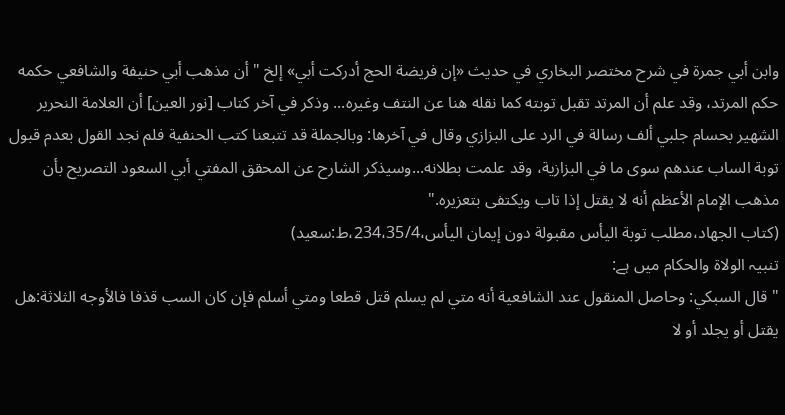وابن أبي جمرة في شرح مختصر البخاري في حديث «إن فريضة الحج أدركت أبي» إلخ " أن مذهب أبي حنيفة والشافعي حكمه حكم المرتد، وقد علم أن المرتد تقبل توبته كما نقله هنا عن النتف وغيره... وذكر في آخر كتاب [نور العين] أن العلامة النحرير الشهير بحسام جلبي ألف رسالة في الرد على البزازي وقال في آخرها: وبالجملة قد تتبعنا كتب الحنفية فلم نجد القول بعدم قبول توبة الساب عندهم سوى ما في البزازية، وقد علمت بطلانه...وسيذكر الشارح عن المحقق المفتي أبي السعود التصريح بأن مذهب الإمام الأعظم أنه لا يقتل إذا تاب ويكتفى بتعزيره."
(كتاب الجهاد،مطلب توبة اليأس مقبولة دون إيمان اليأس،234،35/4،ط:سعيد)
تنبیہ الولاۃ والحکام میں ہے:
"قال السبكي: وحاصل المنقول عند الشافعية أنه متي لم يسلم قتل قطعا ومتي أسلم فإن كان السب قذفا فالأوجه الثلاثة:هل يقتل أو يجلد أو لا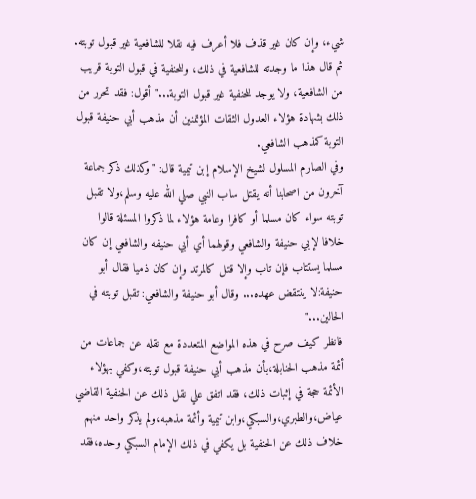شيء، وإن كان غير قذف فلا أعرف فيه نقلا للشافعية غير قبول توبته.
ثم قال هذا ما وجدته للشافعية في ذلك، وللحنفية في قبول التوبة قريب من الشافعية، ولا يوجد للحنفية غير قبول التوبة..." أقول: فقد تحرر من ذلك بشهادة هؤلاء العدول الثقات المؤتمنين أن مذهب أبي حنيفة قبول التوبة كمذهب الشافعي.
وفي الصارم المسلول لشيخ الإسلام إبن تيمية قال: "وكذلك ذكر جماعة آخرون من اصحابنا أنه يقتل ساب النبي صلي الله عليه وسلم،ولا تقبل توبته سواء كان مسلما أو كافرا وعامة هؤلاء لما ذكروا المسئلة قالوا خلافا لإبي حنيفة والشافعي وقولهما أي أبي حنيفه والشافعي إن كان مسلما يستتاب فإن تاب وإلا قتل كالمرتد وإن كان ذميا فقال أبو حنيفة:لا ينتقض عهده... وقال أبو حنيفة والشافعي: تقبل توبته في الحالين..."
فانظر كيف صرح في هذه المواضع المتعددة مع نقله عن جماعات من أئمة مذهب الحنابلة،بأن مذهب أبي حنيفة قبول توبته،وكفي بهؤلاء الأئمة حجة في إثبات ذلك، فقد اتفق علي نقل ذلك عن الحنفية القاضي عياض،والطبري،والسبكي،وابن تيمية وأئمة مذهبه،ولم يذكر واحد منهم خلاف ذلك عن الحنفية بل يكفي في ذلك الإمام السبكي وحده،فقد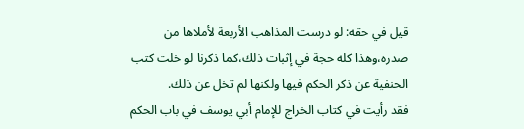قيل في حقه: لو درست المذاهب الأربعة لأملاها من صدره،وهذا كله حجة في إثبات ذلك،كما ذكرنا لو خلت كتب الحنفية عن ذكر الحكم فيها ولكنها لم تخل عن ذلك.
فقد رأيت في كتاب الخراج للإمام أبي يوسف في باب الحكم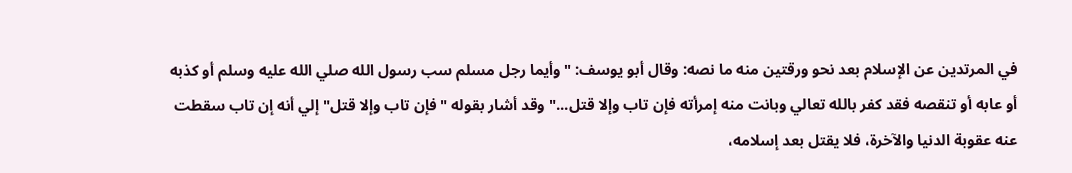في المرتدين عن الإسلام بعد نحو ورقتين منه ما نصه: وقال أبو يوسف: "وأيما رجل مسلم سب رسول الله صلي الله عليه وسلم أو كذبه أو عابه أو تنقصه فقد كفر بالله تعالي وبانت منه إمرأته فإن تاب وإلا قتل..." وقد أشار بقوله "فإن تاب وإلا قتل" إلي أنه إن تاب سقطت عنه عقوبة الدنيا والآخرة، فلا يقتل بعد إسلامه،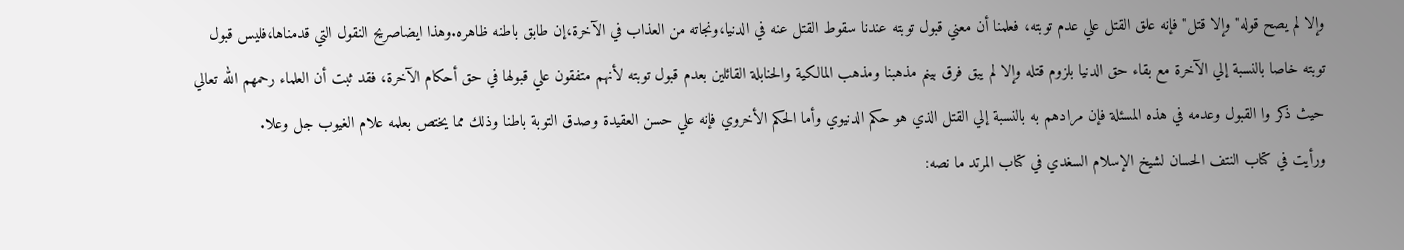وإلا لم يصح قوله" وإلا قتل" فإنه علق القتل علي عدم توبته، فعلمنا أن معني قبول توبته عندنا سقوط القتل عنه في الدنيا،ونجاته من العذاب في الآخرة،إن طابق باطنه ظاهره.وهذا ايضاصريح النقول التي قدمناها،فليس قبول توبته خاصا بالنسبة إلي الآخرة مع بقاء حق الدنيا بلزوم قتله وإلا لم يبق فرق بينم مذهبنا ومذهب المالكية والحنابلة القائلين بعدم قبول توبته لأنهم متفقون علي قبولها في حق أحكام الآخرة، فقد ثبت أن العلماء رحمهم الله تعالي حيث ذكر وا القبول وعدمه في هذه المسئلة فإن مرادهم به بالنسبة إلي القتل الذي هو حكم الدنيوي وأما الحكم الأخروي فإنه علي حسن العقيدة وصدق التوبة باطنا وذلك مما يختص بعلمه علام الغيوب جل وعلا.
ورأيت في كتاب النتف الحسان لشيخ الإسلام السغدي في كتاب المرتد ما نصه: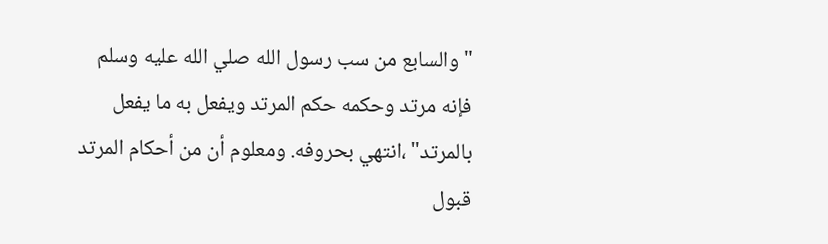"والسابع من سب رسول الله صلي الله عليه وسلم فإنه مرتد وحكمه حكم المرتد ويفعل به ما يفعل بالمرتد" ،انتهي بحروفه. ومعلوم أن من أحكام المرتد قبول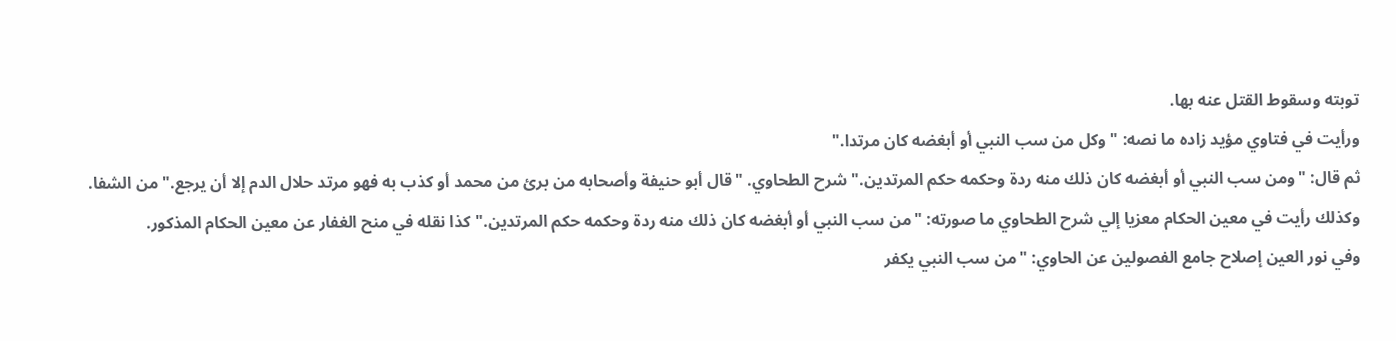توبته وسقوط القتل عنه بها.
ورأيت في فتاوي مؤيد زاده ما نصه: "وكل من سب النبي أو أبغضه كان مرتدا."
ثم قال: "ومن سب النبي أو أبغضه كان ذلك منه ردة وحكمه حكم المرتدين." شرح الطحاوي. "قال أبو حنيفة وأصحابه من برئ من محمد أو كذب به فهو مرتد حلال الدم إلا أن يرجع." من الشفا.
وكذلك رأيت في معين الحكام معزيا إلي شرح الطحاوي ما صورته: "من سب النبي أو أبغضه كان ذلك منه ردة وحكمه حكم المرتدين."كذا نقله في منح الغفار عن معين الحكام المذكور.
وفي نور العين إصلاح جامع الفصولين عن الحاوي: "من سب النبي يكفر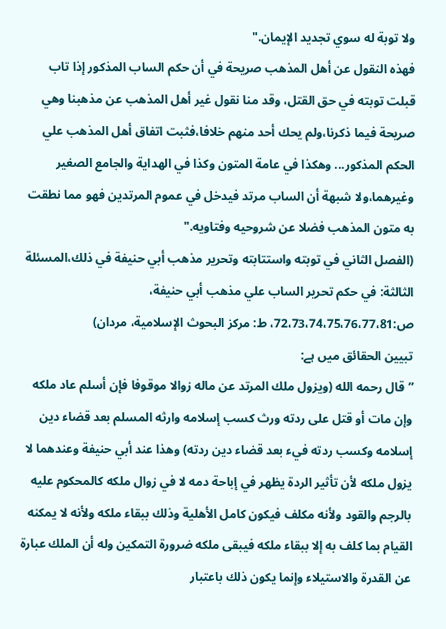ولا توبة له سوي تجديد الإيمان."
فهذه النقول عن أهل المذهب صريحة في أن حكم الساب المذكور إذا تاب قبلت توبته في حق القتل، وقد منا نقول غير أهل المذهب عن مذهبنا وهي صريحة فيما ذكرنا،ولم يحك أحد منهم خلافا،فثبت اتفاق أهل المذهب علي الحكم المذكور... وهكذا في عامة المتون وكذا في الهداية والجامع الصغير وغيرهما،ولا شبهة أن الساب مرتد فيدخل في عموم المرتدين فهو مما نطقت به متون المذهب فضلا عن شروحيه وفتاويه."
(الفصل الثاني في توبته واستتابته وتحرير مذهب أبي حنيفة في ذلك،المسئلة الثالثة: في حكم تحرير الساب علي مذهب أبي حنيفة، ص:72،73،74،75،76،77،81، ط: مرکز البحوث الإسلامية، مردان)
تبیین الحقائق میں ہے:
”قال رحمه الله (ويزول ملك المرتد عن ماله زوالا موقوفا فإن أسلم عاد ملكه وإن مات أو قتل على ردته ورث كسب إسلامه وارثه المسلم بعد قضاء دين إسلامه وكسب ردته فيء بعد قضاء دين ردته) وهذا عند أبي حنيفة وعندهما لا يزول ملكه لأن تأثير الردة يظهر في إباحة دمه لا في زوال ملكه كالمحكوم عليه بالرجم والقود ولأنه مكلف فيكون كامل الأهلية وذلك ببقاء ملكه ولأنه لا يمكنه القيام بما كلف به إلا ببقاء ملكه فيبقى ملكه ضرورة التمكين وله أن الملك عبارة عن القدرة والاستيلاء وإنما يكون ذلك باعتبار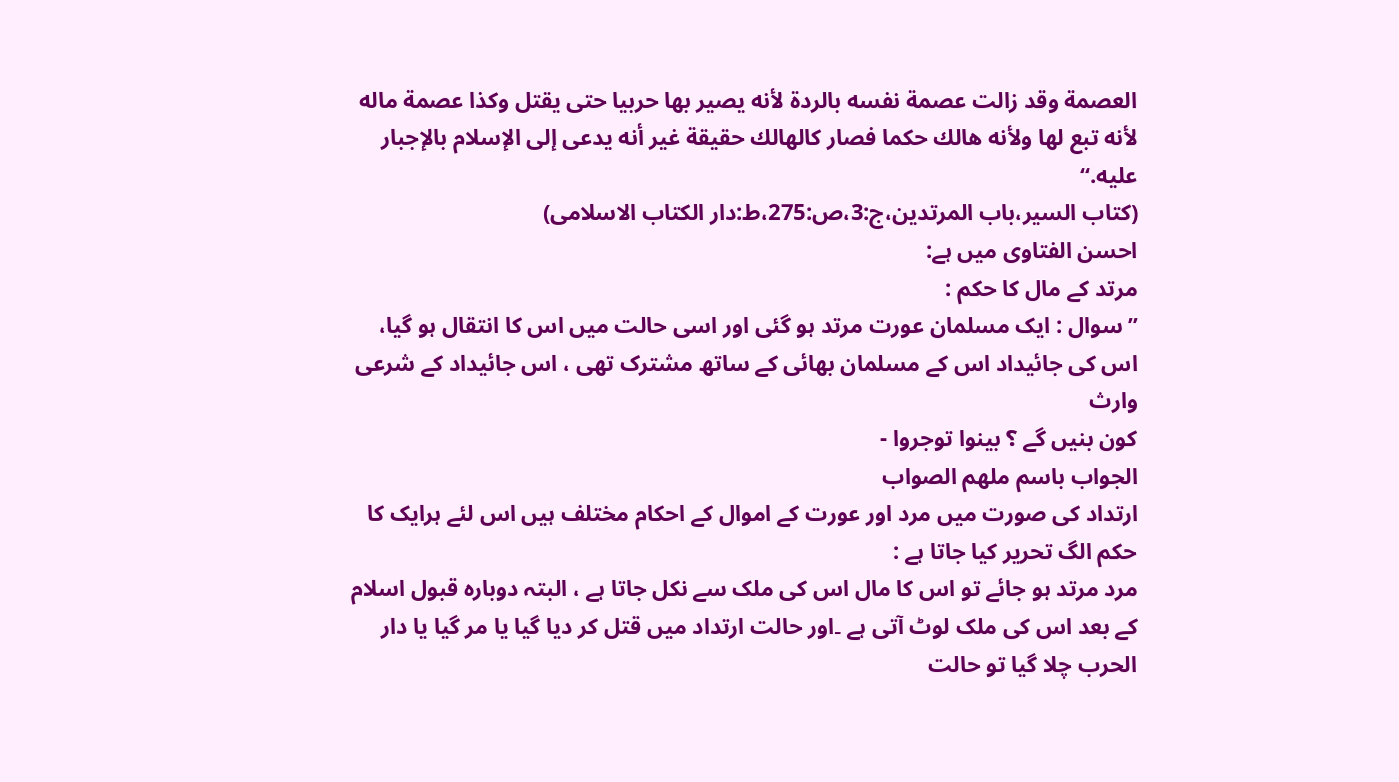العصمة وقد زالت عصمة نفسه بالردة لأنه يصير بها حربيا حتى يقتل وكذا عصمة ماله لأنه تبع لها ولأنه هالك حكما فصار كالهالك حقيقة غير أنه يدعى إلى الإسلام بالإجبار عليه.“
(کتاب السیر،باب المرتدین،ج:3،ص:275،ط:دار الکتاب الاسلامی)
احسن الفتاوی میں ہے:
مرتد کے مال کا حکم :
”سوال : ایک مسلمان عورت مرتد ہو گئی اور اسی حالت میں اس کا انتقال ہو گیا، اس کی جائیداد اس کے مسلمان بھائی کے ساتھ مشترک تھی ، اس جائیداد کے شرعی وارث
کون بنیں گے ؟ بینوا توجروا -
الجواب باسم ملهم الصواب
ارتداد کی صورت میں مرد اور عورت کے اموال کے احکام مختلف ہیں اس لئے ہرایک کا حکم الگ تحریر کیا جاتا ہے :
مرد مرتد ہو جائے تو اس کا مال اس کی ملک سے نکل جاتا ہے ، البتہ دوبارہ قبول اسلام کے بعد اس کی ملک لوٹ آتی ہے ۔اور حالت ارتداد میں قتل کر دیا گیا یا مر گیا یا دار الحرب چلا گیا تو حالت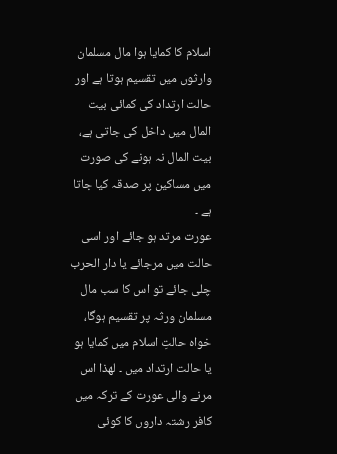اسلام کا کمایا ہوا مال مسلمان وارثوں میں تقسیم ہوتا ہے اور حالت ارتداد کی کمائی بیت المال میں داخل کی جاتی ہے، بیت المال نہ ہونے کی صورت میں مساکین پر صدقہ کیا جاتا ہے ۔
عورت مرتد ہو جائے اور اسی حالت میں مرجائے یا دار الحرب چلی جائے تو اس کا سب مال مسلمان ورثہ پر تقسیم ہوگا، خواہ حالتِ اسلام میں کمایا ہو یا حالت ارتداد میں ۔ لهذا اس مرنے والی عورت کے ترکہ میں کافر رشتہ داروں کا کوئی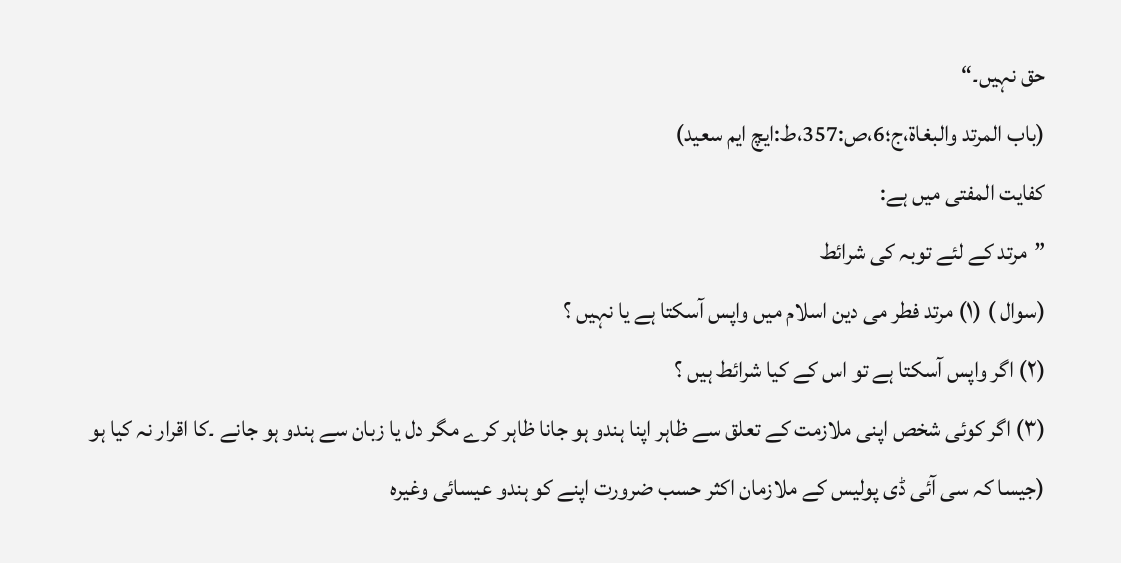حق نہیں۔“
(باب المرتد والبغاۃ،ج؛6،ص:357،ط:ایچ ایم سعید)
کفایت المفتی میں ہے:
”مرتد کے لئے توبہ کی شرائط
(سوال ) (۱) مرتد فطر می دین اسلام میں واپس آسکتا ہے یا نہیں ؟
(۲) اگر واپس آسکتا ہے تو اس کے کیا شرائط ہیں ؟
(۳) اگر کوئی شخص اپنی ملازمت کے تعلق سے ظاہر اپنا ہندو ہو جانا ظاہر کرے مگر دل یا زبان سے ہندو ہو جانے ۔کا اقرار نہ کیا ہو (جیسا کہ سی آئی ڈی پولیس کے ملازمان اکثر حسب ضرورت اپنے کو ہندو عیسائی وغیرہ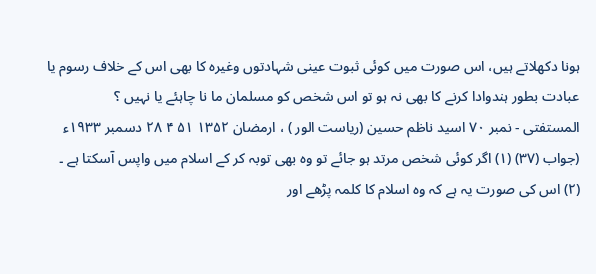ہونا دکھلاتے ہیں، اس صورت میں کوئی ثبوت عینی شہادتوں وغیرہ کا بھی اس کے خلاف رسوم یا عبادت بطور ہندوادا کرنے کا بھی نہ ہو تو اس شخص کو مسلمان ما نا چاہئے یا نہیں ؟
المستفتى - نمبر ۷۰ اسید ناظم حسین (ریاست الور ) ، ارمضان ۱۳۵۲ ۵۱ ۴ ۲۸ دسمبر ۱۹۳۳ء
(جواب (۳۷) (۱) اگر کوئی شخص مرتد ہو جائے تو وہ بھی توبہ کر کے اسلام میں واپس آسکتا ہے ۔
(۲) اس کی صورت یہ ہے کہ وہ اسلام کا کلمہ پڑھے اور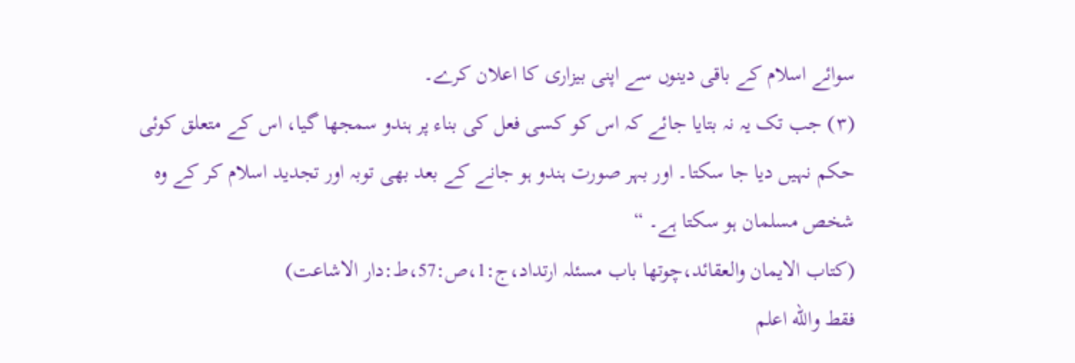سوائے اسلام کے باقی دینوں سے اپنی بیزاری کا اعلان کرے۔
(۳) جب تک یہ نہ بتایا جائے کہ اس کو کسی فعل کی بناء پر ہندو سمجھا گیا، اس کے متعلق کوئی حکم نہیں دیا جا سکتا۔ اور بہر صورت ہندو ہو جانے کے بعد بھی توبہ اور تجدید اسلام کر کے وہ شخص مسلمان ہو سکتا ہے۔ “
(کتاب الایمان والعقائد،چوتھا باب مسئلہ ارتداد،ج:1،ص:57،ط:دار الاشاعت)
فقط والله اعلم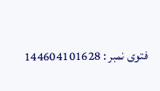فتوی نمبر : 144604101628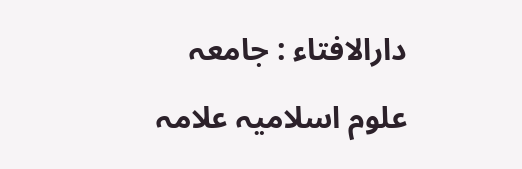دارالافتاء : جامعہ علوم اسلامیہ علامہ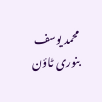محمد یوسف بنوری ٹاؤن